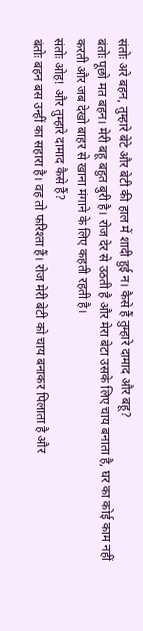संतोः अरे बहन, तुम्हारे बेटे और बेटी की हाल में शादी हुई न। कैसे हैं तुम्हारे दामाद और बहू?
बंतोः पूछो मत बहन। मेरी बहू बहुत बुरी है। रोज देर से उठती है और मेरा बेटा उसके लिए चाय बनाता है, घर का कोई काम नहीं करती और जब देखो बाहर से खाना मंगाने के लिए कहती रहती है।
संतोः ओह! और तुम्हारे दामाद कैसे हैं?
बंतोः बहन बस उन्हीं का सहारा है। वह तो फरिश्ता हैं। रोज मेरी बेटी को चाय बनाकर पिलाता है और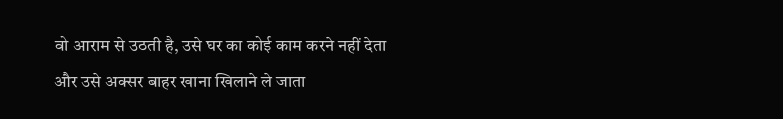वो आराम से उठती है, उसे घर का कोई काम करने नहीं देता और उसे अक्सर बाहर खाना खिलाने ले जाता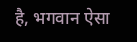है, भगवान ऐसा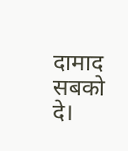दामाद सबको दे।